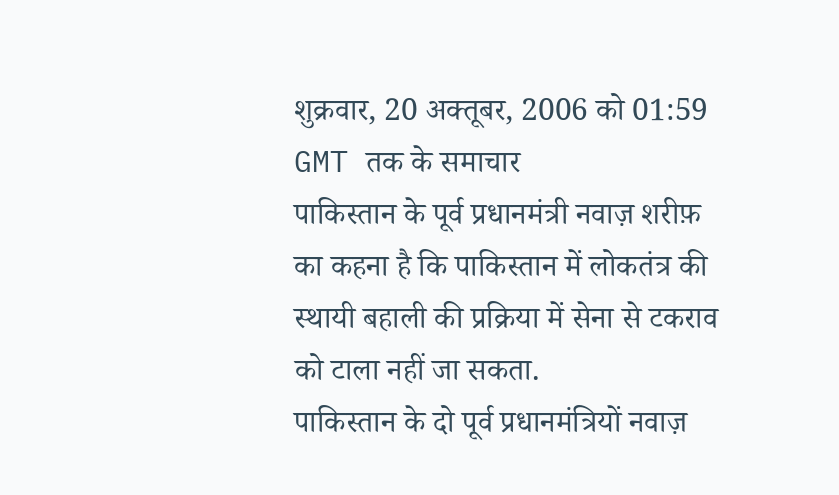शुक्रवार, 20 अक्तूबर, 2006 को 01:59 GMT तक के समाचार
पाकिस्तान के पूर्व प्रधानमंत्री नवाज़ शरीफ़ का कहना है कि पाकिस्तान में लोकतंत्र की स्थायी बहाली की प्रक्रिया में सेना से टकराव को टाला नहीं जा सकता.
पाकिस्तान के दो पूर्व प्रधानमंत्रियों नवाज़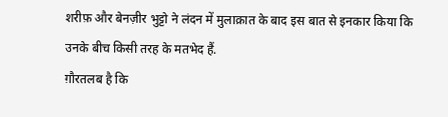शरीफ़ और बेनज़ीर भुट्टो ने लंदन में मुलाक़ात के बाद इस बात से इनकार किया कि उनके बीच किसी तरह के मतभेद हैं.
ग़ौरतलब है कि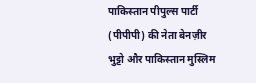पाकिस्तान पीपुल्स पार्टी (पीपीपी) की नेता बेनज़ीर भुट्टो और पाकिस्तान मुस्लिम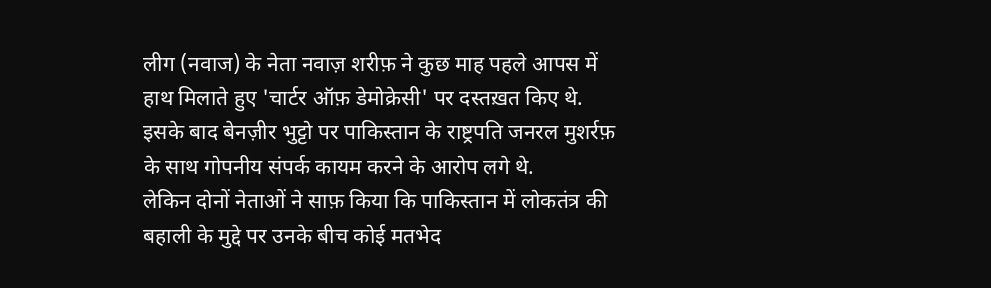लीग (नवाज) के नेता नवाज़ शरीफ़ ने कुछ माह पहले आपस में हाथ मिलाते हुए 'चार्टर ऑफ़ डेमोक्रेसी' पर दस्तख़त किए थे.
इसके बाद बेनज़ीर भुट्टो पर पाकिस्तान के राष्ट्रपति जनरल मुशर्रफ़ के साथ गोपनीय संपर्क कायम करने के आरोप लगे थे.
लेकिन दोनों नेताओं ने साफ़ किया कि पाकिस्तान में लोकतंत्र की बहाली के मुद्दे पर उनके बीच कोई मतभेद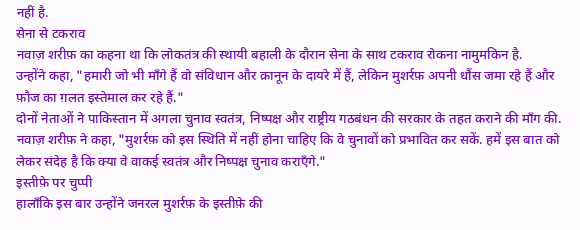नहीं है.
सेना से टकराव
नवाज़ शरीफ़ का कहना था कि लोकतंत्र की स्थायी बहाली के दौरान सेना के साथ टकराव रोकना नामुमकिन है.
उन्होंने कहा, "हमारी जो भी माँगे हैं वो संविधान और क़ानून के दायरे में हैं, लेकिन मुशर्रफ़ अपनी धौंस जमा रहे हैं और फ़ौज का ग़लत इस्तेमाल कर रहे हैं."
दोनों नेताओं ने पाकिस्तान में अगला चुनाव स्वतंत्र, निष्पक्ष और राष्ट्रीय गठबंधन की सरकार के तहत कराने की माँग की.
नवाज़ शरीफ़ ने कहा, "मुशर्रफ़ को इस स्थिति में नहीं होना चाहिए कि वे चुनावों को प्रभावित कर सकें. हमें इस बात को लेकर संदेह है कि क्या वे वाकई स्वतंत्र और निष्पक्ष चुनाव कराएँगे."
इस्तीफ़े पर चुप्पी
हालाँकि इस बार उन्होंने जनरल मुशर्रफ़ के इस्तीफ़े की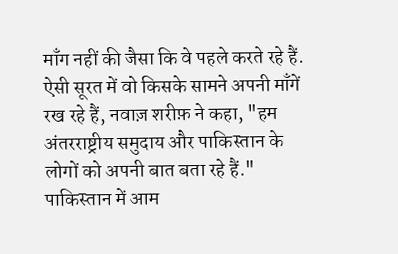माँग नहीं की जैसा कि वे पहले करते रहे हैं.
ऐसी सूरत में वो किसके सामने अपनी माँगें रख रहे हैं, नवाज़ शरीफ़ ने कहा, "हम अंतरराष्ट्रीय समुदाय और पाकिस्तान के लोगों को अपनी बात बता रहे हैं."
पाकिस्तान में आम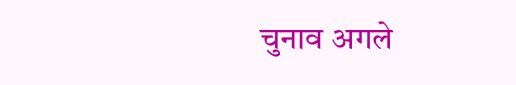चुनाव अगले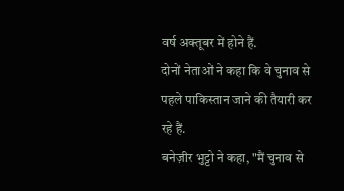वर्ष अक्तूबर में होने हैं.
दोनों नेताओं ने कहा कि वे चुनाव से पहले पाकिस्तान जाने की तैयारी कर रहे हैं.
बनेज़ीर भुट्टो ने कहा, "मैं चुनाव से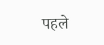पहले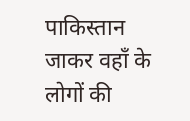पाकिस्तान जाकर वहाँ के लोगों की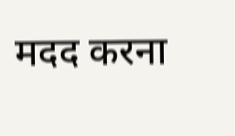मदद करना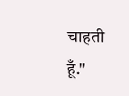चाहती हूँ."